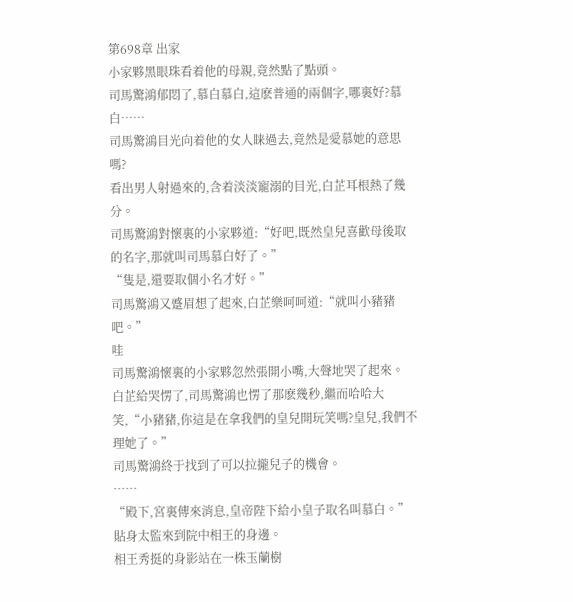第698章 出家
小家夥黑眼珠看着他的母親,竟然點了點頭。
司馬驚鴻郁悶了,慕白慕白,這麽普通的兩個字,哪裏好?慕白……
司馬驚鴻目光向着他的女人睐過去,竟然是愛慕她的意思嗎?
看出男人射過來的,含着淡淡寵溺的目光,白芷耳根熱了幾分。
司馬驚鴻對懷裏的小家夥道:“好吧,既然皇兒喜歡母後取的名字,那就叫司馬慕白好了。”
“隻是,還要取個小名才好。”
司馬驚鴻又蹙眉想了起來,白芷樂呵呵道:“就叫小豬豬吧。”
哇
司馬驚鴻懷裏的小家夥忽然張開小嘴,大聲地哭了起來。
白芷給哭愣了,司馬驚鴻也愣了那麽幾秒,繼而哈哈大笑,“小豬豬,你這是在拿我們的皇兒開玩笑嗎?皇兒,我們不理她了。”
司馬驚鴻終于找到了可以拉攏兒子的機會。
……
“殿下,宮裏傳來消息,皇帝陛下給小皇子取名叫慕白。”貼身太監來到院中相王的身邊。
相王秀挺的身影站在一株玉蘭樹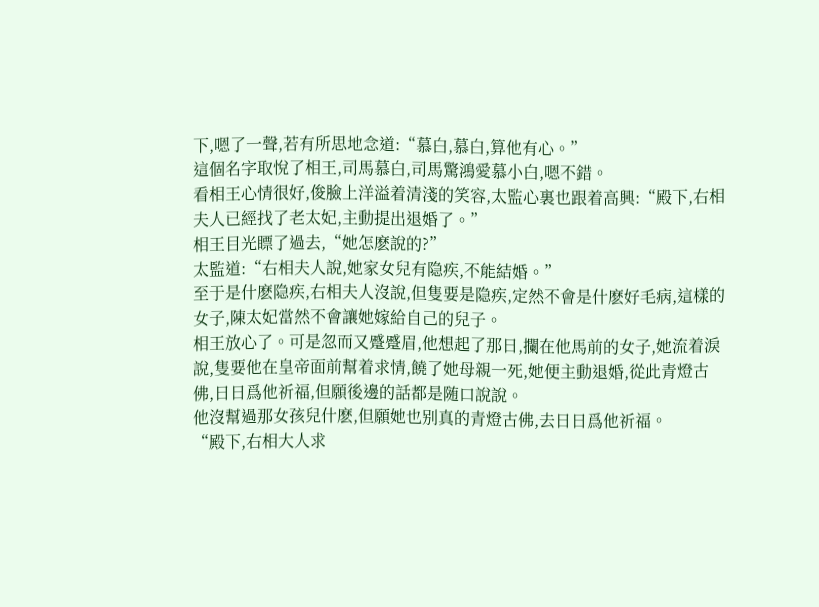下,嗯了一聲,若有所思地念道:“慕白,慕白,算他有心。”
這個名字取悅了相王,司馬慕白,司馬驚鴻愛慕小白,嗯不錯。
看相王心情很好,俊臉上洋溢着清淺的笑容,太監心裏也跟着高興:“殿下,右相夫人已經找了老太妃,主動提出退婚了。”
相王目光瞟了過去,“她怎麽說的?”
太監道:“右相夫人說,她家女兒有隐疾,不能結婚。”
至于是什麽隐疾,右相夫人沒說,但隻要是隐疾,定然不會是什麽好毛病,這樣的女子,陳太妃當然不會讓她嫁給自己的兒子。
相王放心了。可是忽而又蹙蹙眉,他想起了那日,攔在他馬前的女子,她流着淚說,隻要他在皇帝面前幫着求情,饒了她母親一死,她便主動退婚,從此青燈古佛,日日爲他祈福,但願後邊的話都是随口說說。
他沒幫過那女孩兒什麽,但願她也别真的青燈古佛,去日日爲他祈福。
“殿下,右相大人求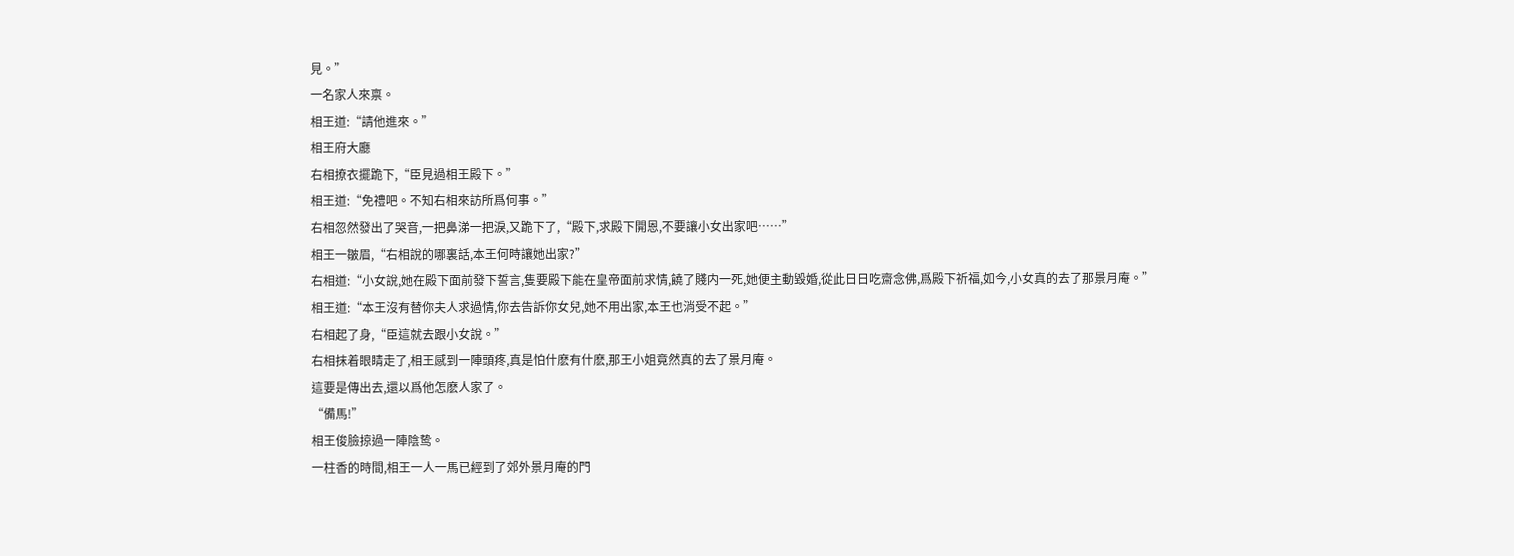見。”
一名家人來禀。
相王道:“請他進來。”
相王府大廳
右相撩衣擺跪下,“臣見過相王殿下。”
相王道:“免禮吧。不知右相來訪所爲何事。”
右相忽然發出了哭音,一把鼻涕一把淚,又跪下了,“殿下,求殿下開恩,不要讓小女出家吧……”
相王一皺眉,“右相說的哪裏話,本王何時讓她出家?”
右相道:“小女說,她在殿下面前發下誓言,隻要殿下能在皇帝面前求情,饒了賤内一死,她便主動毀婚,從此日日吃齋念佛,爲殿下祈福,如今,小女真的去了那景月庵。”
相王道:“本王沒有替你夫人求過情,你去告訴你女兒,她不用出家,本王也消受不起。”
右相起了身,“臣這就去跟小女說。”
右相抹着眼睛走了,相王感到一陣頭疼,真是怕什麽有什麽,那王小姐竟然真的去了景月庵。
這要是傳出去,還以爲他怎麽人家了。
“備馬!”
相王俊臉掠過一陣陰鸷。
一柱香的時間,相王一人一馬已經到了郊外景月庵的門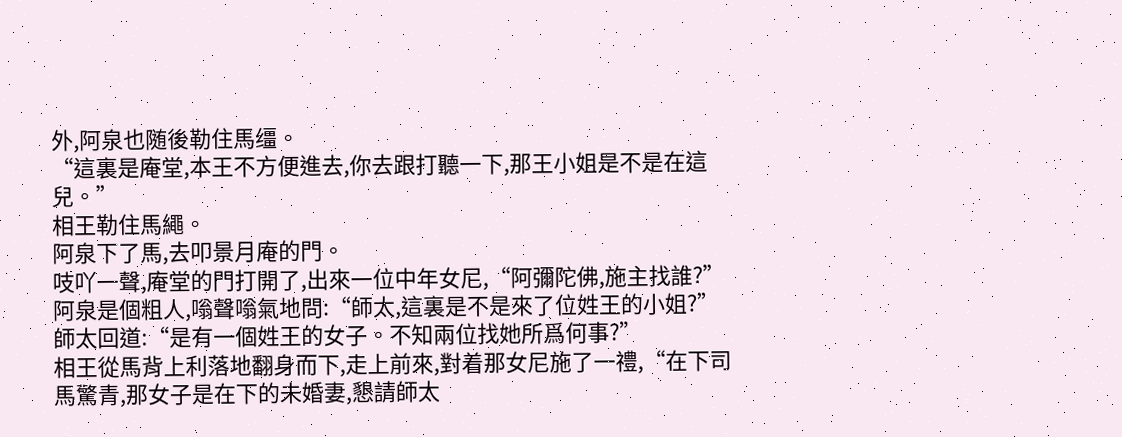外,阿泉也随後勒住馬缰。
“這裏是庵堂,本王不方便進去,你去跟打聽一下,那王小姐是不是在這兒。”
相王勒住馬繩。
阿泉下了馬,去叩景月庵的門。
吱吖一聲,庵堂的門打開了,出來一位中年女尼,“阿彌陀佛,施主找誰?”
阿泉是個粗人,嗡聲嗡氣地問:“師太,這裏是不是來了位姓王的小姐?”
師太回道:“是有一個姓王的女子。不知兩位找她所爲何事?”
相王從馬背上利落地翻身而下,走上前來,對着那女尼施了一禮,“在下司馬驚青,那女子是在下的未婚妻,懇請師太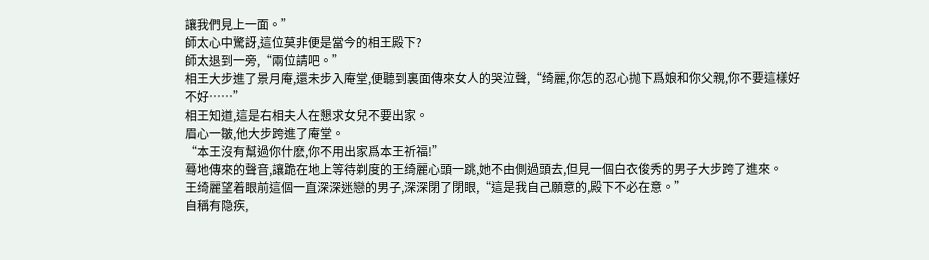讓我們見上一面。”
師太心中驚訝,這位莫非便是當今的相王殿下?
師太退到一旁,“兩位請吧。”
相王大步進了景月庵,還未步入庵堂,便聽到裏面傳來女人的哭泣聲,“绮麗,你怎的忍心抛下爲娘和你父親,你不要這樣好不好……”
相王知道,這是右相夫人在懇求女兒不要出家。
眉心一皺,他大步跨進了庵堂。
“本王沒有幫過你什麽,你不用出家爲本王祈福!”
蓦地傳來的聲音,讓跪在地上等待剃度的王绮麗心頭一跳,她不由側過頭去,但見一個白衣俊秀的男子大步跨了進來。
王绮麗望着眼前這個一直深深迷戀的男子,深深閉了閉眼,“這是我自己願意的,殿下不必在意。”
自稱有隐疾,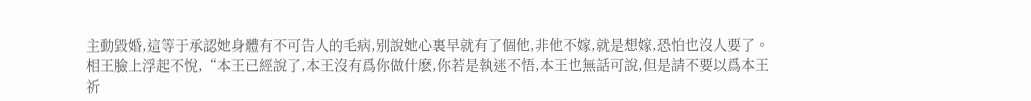主動毀婚,這等于承認她身體有不可告人的毛病,别說她心裏早就有了個他,非他不嫁,就是想嫁,恐怕也沒人要了。
相王臉上浮起不悅,“本王已經說了,本王沒有爲你做什麽,你若是執迷不悟,本王也無話可說,但是請不要以爲本王祈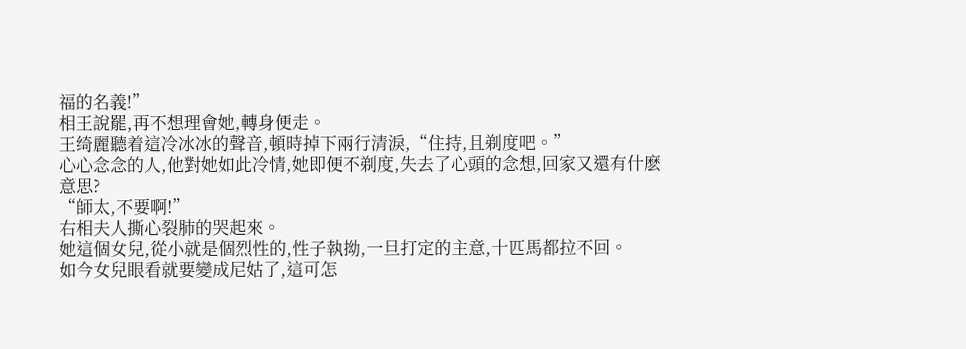福的名義!”
相王說罷,再不想理會她,轉身便走。
王绮麗聽着這冷冰冰的聲音,頓時掉下兩行清淚,“住持,且剃度吧。”
心心念念的人,他對她如此冷情,她即便不剃度,失去了心頭的念想,回家又還有什麽意思?
“師太,不要啊!”
右相夫人撕心裂肺的哭起來。
她這個女兒,從小就是個烈性的,性子執拗,一旦打定的主意,十匹馬都拉不回。
如今女兒眼看就要變成尼姑了,這可怎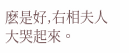麽是好,右相夫人大哭起來。